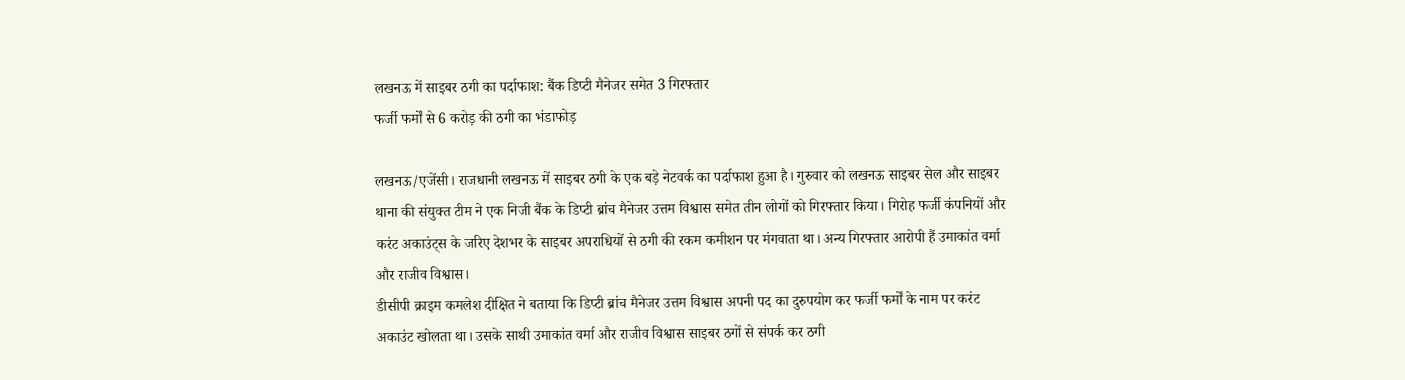लखनऊ में साइबर ठगी का पर्दाफाश: बैंक डिप्टी मैनेजर समेत 3 गिरफ्तार
फर्जी फर्मों से 6 करोड़ की ठगी का भंडाफोड़

लखनऊ/एजेंसी। राजधानी लखनऊ में साइबर ठगी के एक बड़े नेटवर्क का पर्दाफाश हुआ है। गुरुवार को लखनऊ साइबर सेल और साइबर थाना की संयुक्त टीम ने एक निजी बैंक के डिप्टी ब्रांच मैनेजर उत्तम विश्वास समेत तीन लोगों को गिरफ्तार किया। गिरोह फर्जी कंपनियों और करंट अकाउंट्स के जरिए देशभर के साइबर अपराधियों से ठगी की रकम कमीशन पर मंगवाता था। अन्य गिरफ्तार आरोपी हैं उमाकांत वर्मा और राजीव विश्वास।
डीसीपी क्राइम कमलेश दीक्षित ने बताया कि डिप्टी ब्रांच मैनेजर उत्तम विश्वास अपनी पद का दुरुपयोग कर फर्जी फर्मों के नाम पर करंट अकाउंट खोलता था। उसके साथी उमाकांत वर्मा और राजीव विश्वास साइबर ठगों से संपर्क कर ठगी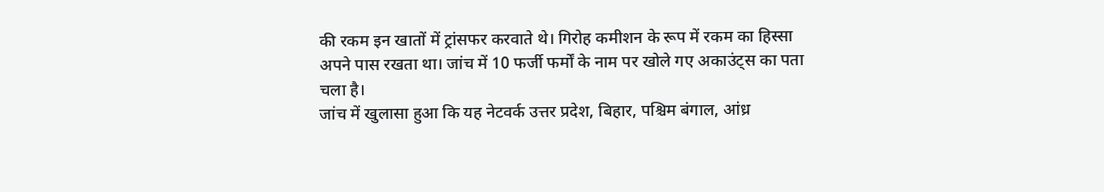की रकम इन खातों में ट्रांसफर करवाते थे। गिरोह कमीशन के रूप में रकम का हिस्सा अपने पास रखता था। जांच में 10 फर्जी फर्मों के नाम पर खोले गए अकाउंट्स का पता चला है।
जांच में खुलासा हुआ कि यह नेटवर्क उत्तर प्रदेश, बिहार, पश्चिम बंगाल, आंध्र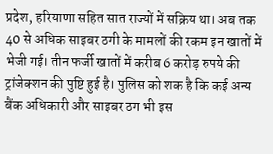प्रदेश, हरियाणा सहित सात राज्यों में सक्रिय था। अब तक 40 से अधिक साइबर ठगी के मामलों की रकम इन खातों में भेजी गई। तीन फर्जी खातों में करीब 6 करोड़ रुपये की ट्रांजेक्शन की पुष्टि हुई है। पुलिस को शक है कि कई अन्य बैंक अधिकारी और साइबर ठग भी इस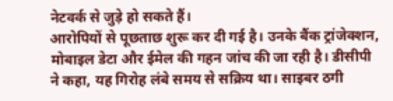नेटवर्क से जुड़े हो सकते हैं।
आरोपियों से पूछताछ शुरू कर दी गई है। उनके बैंक ट्रांजेक्शन, मोबाइल डेटा और ईमेल की गहन जांच की जा रही है। डीसीपी ने कहा, यह गिरोह लंबे समय से सक्रिय था। साइबर ठगी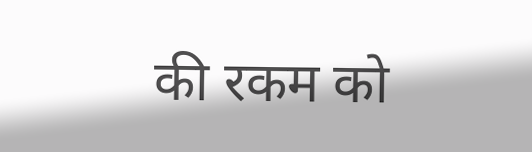की रकम को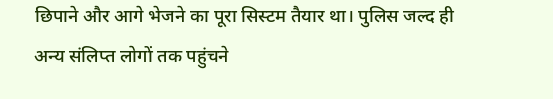छिपाने और आगे भेजने का पूरा सिस्टम तैयार था। पुलिस जल्द ही अन्य संलिप्त लोगों तक पहुंचने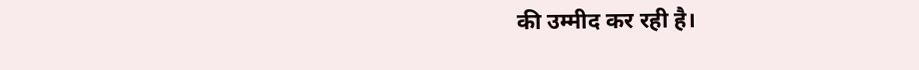की उम्मीद कर रही है।